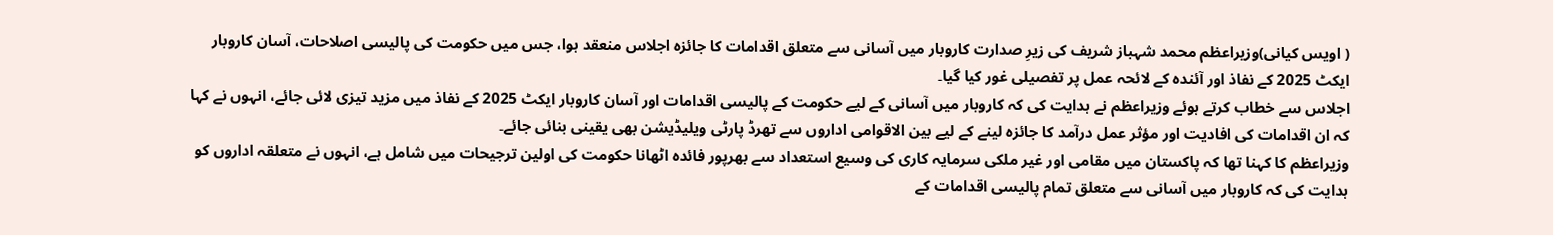( اویس کیانی)وزیراعظم محمد شہباز شریف کی زیرِ صدارت کاروبار میں آسانی سے متعلق اقدامات کا جائزہ اجلاس منعقد ہوا، جس میں حکومت کی پالیسی اصلاحات، آسان کاروبار ایکٹ 2025 کے نفاذ اور آئندہ کے لائحہ عمل پر تفصیلی غور کیا گیا۔
اجلاس سے خطاب کرتے ہوئے وزیراعظم نے ہدایت کی کہ کاروبار میں آسانی کے لیے حکومت کے پالیسی اقدامات اور آسان کاروبار ایکٹ 2025 کے نفاذ میں مزید تیزی لائی جائے، انہوں نے کہا کہ ان اقدامات کی افادیت اور مؤثر عمل درآمد کا جائزہ لینے کے لیے بین الاقوامی اداروں سے تھرڈ پارٹی ویلیڈیشن بھی یقینی بنائی جائے۔
وزیراعظم کا کہنا تھا کہ پاکستان میں مقامی اور غیر ملکی سرمایہ کاری کی وسیع استعداد سے بھرپور فائدہ اٹھانا حکومت کی اولین ترجیحات میں شامل ہے، انہوں نے متعلقہ اداروں کو ہدایت کی کہ کاروبار میں آسانی سے متعلق تمام پالیسی اقدامات کے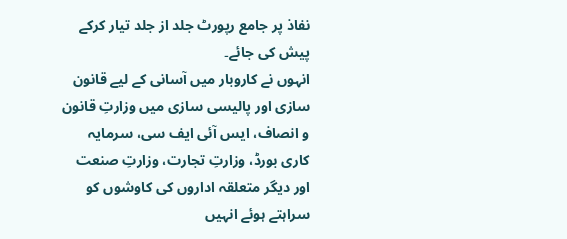نفاذ پر جامع رپورٹ جلد از جلد تیار کرکے پیش کی جائے۔
انہوں نے کاروبار میں آسانی کے لیے قانون سازی اور پالیسی سازی میں وزارتِ قانون و انصاف، ایس آئی ایف سی، سرمایہ کاری بورڈ، وزارتِ تجارت، وزارتِ صنعت اور دیگر متعلقہ اداروں کی کاوشوں کو سراہتے ہوئے انہیں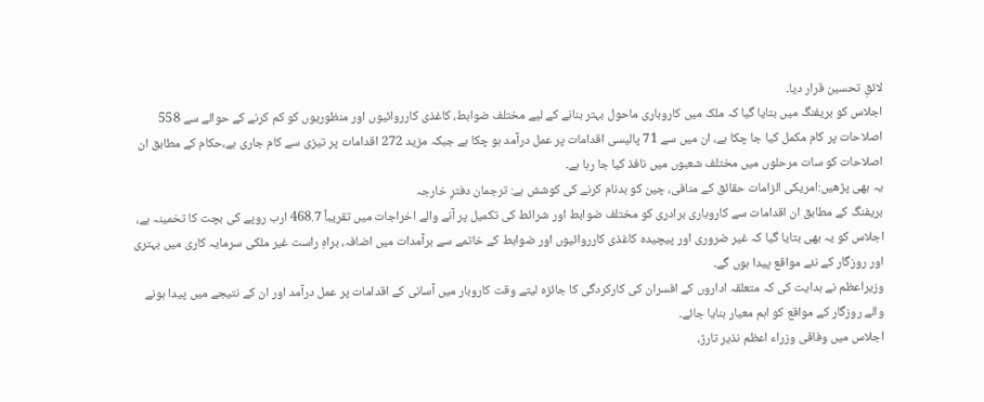لائقِ تحسین قرار دیا۔
اجلاس کو بریفنگ میں بتایا گیا کہ ملک میں کاروباری ماحول بہتر بنانے کے لیے مختلف ضوابط، کاغذی کارروائیوں اور منظوریوں کو کم کرنے کے حوالے سے 558 اصلاحات پر کام مکمل کیا جا چکا ہے، ان میں سے 71 پالیسی اقدامات پر عمل درآمد ہو چکا ہے جبکہ مزید 272 اقدامات پر تیزی سے کام جاری ہے،حکام کے مطابق ان اصلاحات کو سات مرحلوں میں مختلف شعبوں میں نافذ کیا جا رہا ہے۔
یہ بھی پڑھیں:امریکی الزامات حقائق کے منافی، چین کو بدنام کرنے کی کوشش ہے: ترجمان دفترِ خارجہ
بریفنگ کے مطابق ان اقدامات سے کاروباری برادری کو مختلف ضوابط اور شرائط کی تکمیل پر آنے والے اخراجات میں تقریباً 468.7 ارب روپے کی بچت کا تخمینہ ہے، اجلاس کو یہ بھی بتایا گیا کہ غیر ضروری اور پیچیدہ کاغذی کارروائیوں اور ضوابط کے خاتمے سے برآمدات میں اضافہ، براہِ راست غیر ملکی سرمایہ کاری میں بہتری اور روزگار کے نئے مواقع پیدا ہوں گے۔
وزیراعظم نے ہدایت کی کہ متعلقہ اداروں کے افسران کی کارکردگی کا جائزہ لیتے وقت کاروبار میں آسانی کے اقدامات پر عمل درآمد اور ان کے نتیجے میں پیدا ہونے والے روزگار کے مواقع کو اہم معیار بنایا جائے۔
اجلاس میں وفاقی وزراء اعظم نذیر تارڑ،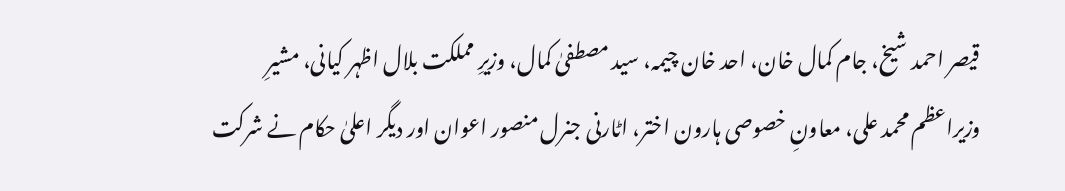قیصر احمد شیخ، جام کمال خان، احد خان چیمہ، سید مصطفیٰ کمال، وزیرِ مملکت بلال اظہر کیانی، مشیرِ وزیراعظم محمد علی، معاونِ خصوصی ہارون اختر، اٹارنی جنرل منصور اعوان اور دیگر اعلیٰ حکام نے شرکت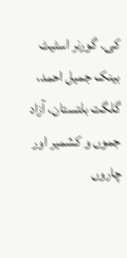کی۔ گورنر اسٹیٹ بینک جمیل احمد، گلگت بلتستان، آزاد جموں و کشمیر اور چاروں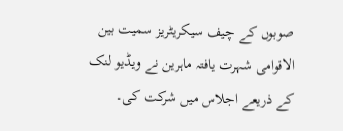صوبوں کے چیف سیکریٹریز سمیت بین الاقوامی شہرت یافتہ ماہرین نے ویڈیو لنک کے ذریعے اجلاس میں شرکت کی۔